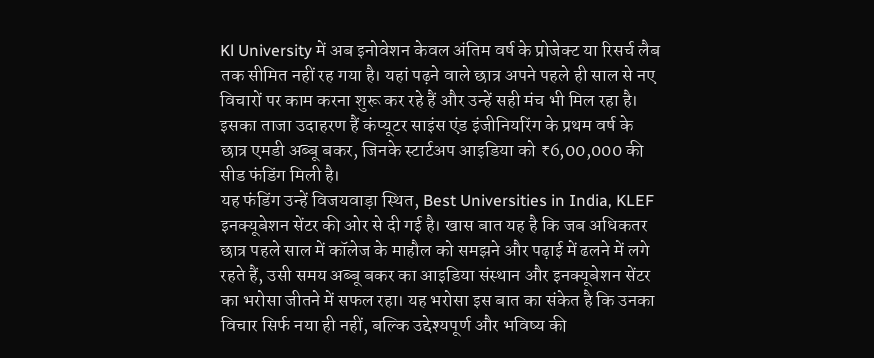Kl University में अब इनोवेशन केवल अंतिम वर्ष के प्रोजेक्ट या रिसर्च लैब तक सीमित नहीं रह गया है। यहां पढ़ने वाले छात्र अपने पहले ही साल से नए विचारों पर काम करना शुरू कर रहे हैं और उन्हें सही मंच भी मिल रहा है। इसका ताजा उदाहरण हैं कंप्यूटर साइंस एंड इंजीनियरिंग के प्रथम वर्ष के छात्र एमडी अब्बू बकर, जिनके स्टार्टअप आइडिया को ₹6,00,000 की सीड फंडिंग मिली है।
यह फंडिंग उन्हें विजयवाड़ा स्थित, Best Universities in India, KLEF इनक्यूबेशन सेंटर की ओर से दी गई है। खास बात यह है कि जब अधिकतर छात्र पहले साल में कॉलेज के माहौल को समझने और पढ़ाई में ढलने में लगे रहते हैं, उसी समय अब्बू बकर का आइडिया संस्थान और इनक्यूबेशन सेंटर का भरोसा जीतने में सफल रहा। यह भरोसा इस बात का संकेत है कि उनका विचार सिर्फ नया ही नहीं, बल्कि उद्देश्यपूर्ण और भविष्य की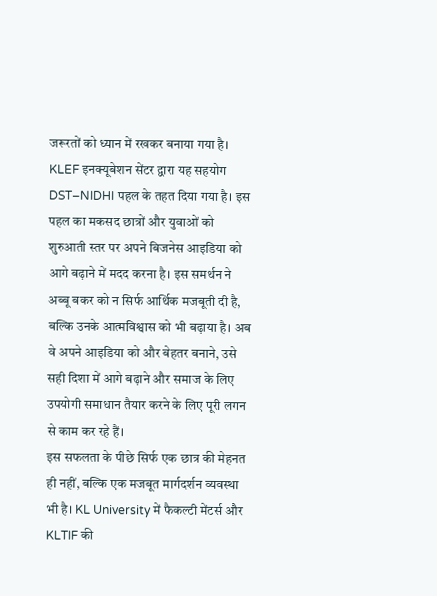जरूरतों को ध्यान में रखकर बनाया गया है।
KLEF इनक्यूबेशन सेंटर द्वारा यह सहयोग DST–NIDHI पहल के तहत दिया गया है। इस पहल का मकसद छात्रों और युवाओं को शुरुआती स्तर पर अपने बिजनेस आइडिया को आगे बढ़ाने में मदद करना है। इस समर्थन ने अब्बू बकर को न सिर्फ आर्थिक मजबूती दी है, बल्कि उनके आत्मविश्वास को भी बढ़ाया है। अब वे अपने आइडिया को और बेहतर बनाने, उसे सही दिशा में आगे बढ़ाने और समाज के लिए उपयोगी समाधान तैयार करने के लिए पूरी लगन से काम कर रहे हैं।
इस सफलता के पीछे सिर्फ एक छात्र की मेहनत ही नहीं, बल्कि एक मजबूत मार्गदर्शन व्यवस्था भी है। KL University में फैकल्टी मेंटर्स और KLTIF की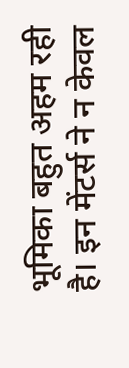भूमिका बहुत अहम रही है। इन मेंटर्स ने न केवल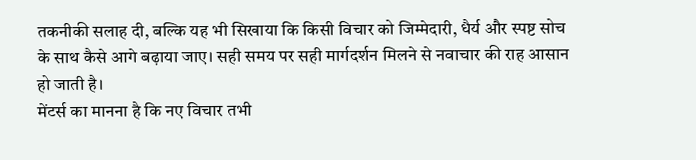तकनीकी सलाह दी, बल्कि यह भी सिखाया कि किसी विचार को जिम्मेदारी, धैर्य और स्पष्ट सोच के साथ कैसे आगे बढ़ाया जाए। सही समय पर सही मार्गदर्शन मिलने से नवाचार की राह आसान हो जाती है।
मेंटर्स का मानना है कि नए विचार तभी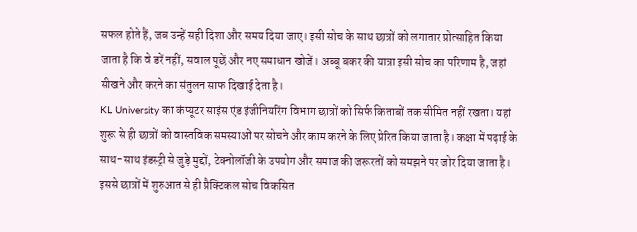सफल होते हैं, जब उन्हें सही दिशा और समय दिया जाए। इसी सोच के साथ छात्रों को लगातार प्रोत्साहित किया जाता है कि वे डरें नहीं, सवाल पूछें और नए समाधान खोजें। अब्बू बकर की यात्रा इसी सोच का परिणाम है, जहां सीखने और करने का संतुलन साफ दिखाई देता है।
KL University का कंप्यूटर साइंस एंड इंजीनियरिंग विभाग छात्रों को सिर्फ किताबों तक सीमित नहीं रखता। यहां शुरू से ही छात्रों को वास्तविक समस्याओं पर सोचने और काम करने के लिए प्रेरित किया जाता है। कक्षा में पढ़ाई के साथ-साथ इंडस्ट्री से जुड़े मुद्दों, टेक्नोलॉजी के उपयोग और समाज की जरूरतों को समझने पर जोर दिया जाता है। इससे छात्रों में शुरुआत से ही प्रैक्टिकल सोच विकसित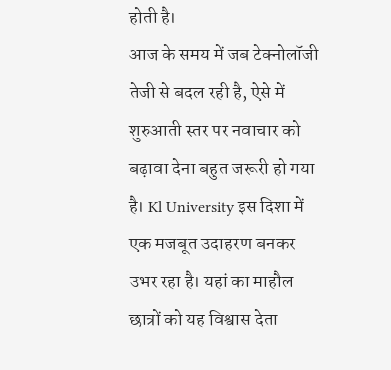होती है।
आज के समय में जब टेक्नोलॉजी तेजी से बदल रही है, ऐसे में शुरुआती स्तर पर नवाचार को बढ़ावा देना बहुत जरूरी हो गया है। Kl University इस दिशा में एक मजबूत उदाहरण बनकर उभर रहा है। यहां का माहौल छात्रों को यह विश्वास देता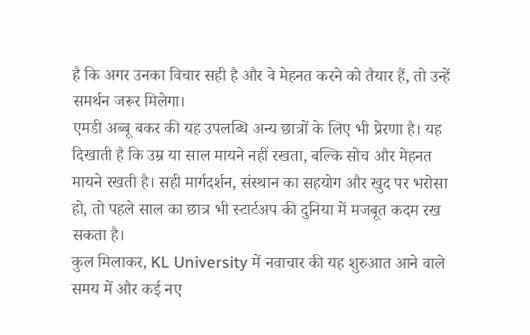है कि अगर उनका विचार सही है और वे मेहनत करने को तैयार हैं, तो उन्हें समर्थन जरूर मिलेगा।
एमडी अब्बू बकर की यह उपलब्धि अन्य छात्रों के लिए भी प्रेरणा है। यह दिखाती है कि उम्र या साल मायने नहीं रखता, बल्कि सोच और मेहनत मायने रखती है। सही मार्गदर्शन, संस्थान का सहयोग और खुद पर भरोसा हो, तो पहले साल का छात्र भी स्टार्टअप की दुनिया में मजबूत कदम रख सकता है।
कुल मिलाकर, KL University में नवाचार की यह शुरुआत आने वाले समय में और कई नए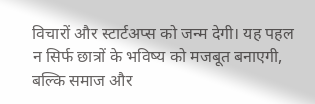विचारों और स्टार्टअप्स को जन्म देगी। यह पहल न सिर्फ छात्रों के भविष्य को मजबूत बनाएगी, बल्कि समाज और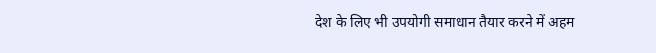देश के लिए भी उपयोगी समाधान तैयार करने में अहम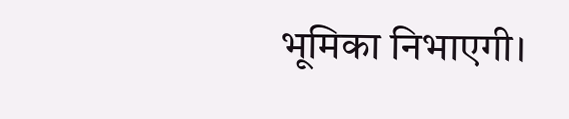भूमिका निभाएगी।